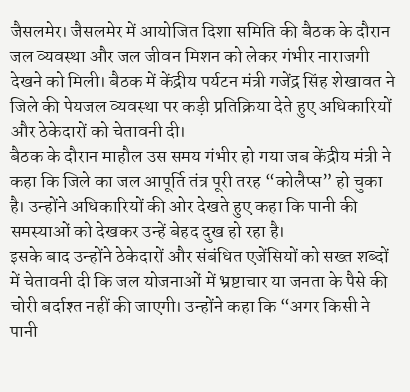जैसलमेर। जैसलमेर में आयोजित दिशा समिति की बैठक के दौरान जल व्यवस्था और जल जीवन मिशन को लेकर गंभीर नाराजगी देखने को मिली। बैठक में केंद्रीय पर्यटन मंत्री गजेंद्र सिंह शेखावत ने जिले की पेयजल व्यवस्था पर कड़ी प्रतिक्रिया देते हुए अधिकारियों और ठेकेदारों को चेतावनी दी।
बैठक के दौरान माहौल उस समय गंभीर हो गया जब केंद्रीय मंत्री ने कहा कि जिले का जल आपूर्ति तंत्र पूरी तरह “कोलैप्स” हो चुका है। उन्होंने अधिकारियों की ओर देखते हुए कहा कि पानी की समस्याओं को देखकर उन्हें बेहद दुख हो रहा है।
इसके बाद उन्होंने ठेकेदारों और संबंधित एजेंसियों को सख्त शब्दों में चेतावनी दी कि जल योजनाओं में भ्रष्टाचार या जनता के पैसे की चोरी बर्दाश्त नहीं की जाएगी। उन्होंने कहा कि “अगर किसी ने पानी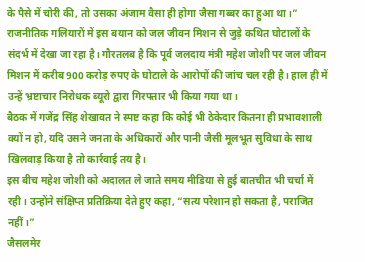के पैसे में चोरी की, तो उसका अंजाम वैसा ही होगा जैसा गब्बर का हुआ था।”
राजनीतिक गलियारों में इस बयान को जल जीवन मिशन से जुड़े कथित घोटालों के संदर्भ में देखा जा रहा है। गौरतलब है कि पूर्व जलदाय मंत्री महेश जोशी पर जल जीवन मिशन में करीब 900 करोड़ रुपए के घोटाले के आरोपों की जांच चल रही है। हाल ही में उन्हें भ्रष्टाचार निरोधक ब्यूरो द्वारा गिरफ्तार भी किया गया था।
बैठक में गजेंद्र सिंह शेखावत ने स्पष्ट कहा कि कोई भी ठेकेदार कितना ही प्रभावशाली क्यों न हो, यदि उसने जनता के अधिकारों और पानी जैसी मूलभूत सुविधा के साथ खिलवाड़ किया है तो कार्रवाई तय है।
इस बीच महेश जोशी को अदालत ले जाते समय मीडिया से हुई बातचीत भी चर्चा में रही। उन्होंने संक्षिप्त प्रतिक्रिया देते हुए कहा, “सत्य परेशान हो सकता है, पराजित नहीं।”
जैसलमेर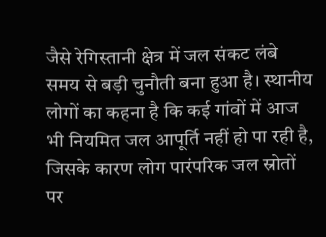जैसे रेगिस्तानी क्षेत्र में जल संकट लंबे समय से बड़ी चुनौती बना हुआ है। स्थानीय लोगों का कहना है कि कई गांवों में आज भी नियमित जल आपूर्ति नहीं हो पा रही है, जिसके कारण लोग पारंपरिक जल स्रोतों पर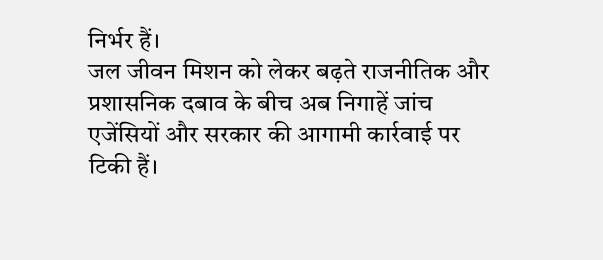निर्भर हैं।
जल जीवन मिशन को लेकर बढ़ते राजनीतिक और प्रशासनिक दबाव के बीच अब निगाहें जांच एजेंसियों और सरकार की आगामी कार्रवाई पर टिकी हैं।